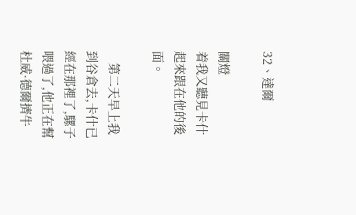32、達爾

關燈
着我又聽見卡什起來跟在他的後面。

    第二天早上我到谷倉去,卡什已經在那裡了,騾子喂過了,他正在幫杜威·德爾擠牛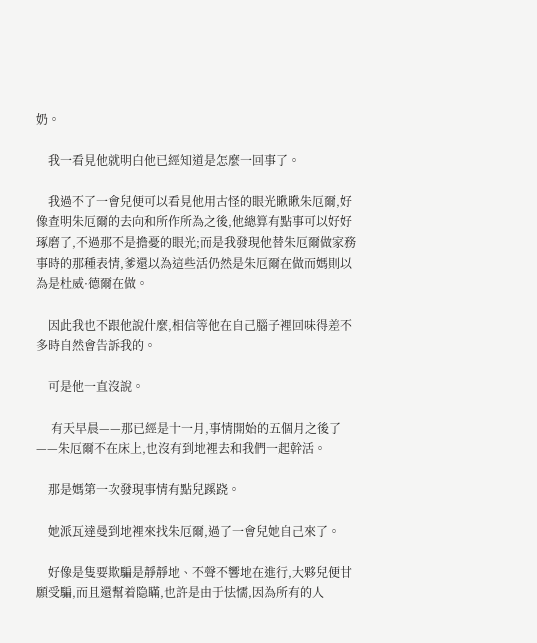奶。

    我一看見他就明白他已經知道是怎麼一回事了。

    我過不了一會兒便可以看見他用古怪的眼光瞅瞅朱厄爾,好像查明朱厄爾的去向和所作所為之後,他總算有點事可以好好琢磨了,不過那不是擔憂的眼光;而是我發現他替朱厄爾做家務事時的那種表情,爹還以為這些活仍然是朱厄爾在做而媽則以為是杜威·德爾在做。

    因此我也不跟他說什麼,相信等他在自己腦子裡回味得差不多時自然會告訴我的。

    可是他一直沒說。

     有天早晨——那已經是十一月,事情開始的五個月之後了——朱厄爾不在床上,也沒有到地裡去和我們一起幹活。

    那是媽第一次發現事情有點兒蹊跷。

    她派瓦達曼到地裡來找朱厄爾,過了一會兒她自己來了。

    好像是隻要欺騙是靜靜地、不聲不響地在進行,大夥兒便甘願受騙,而且還幫着隐瞞,也許是由于怯懦,因為所有的人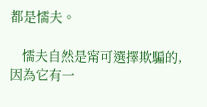都是懦夫。

    懦夫自然是甯可選擇欺騙的,因為它有一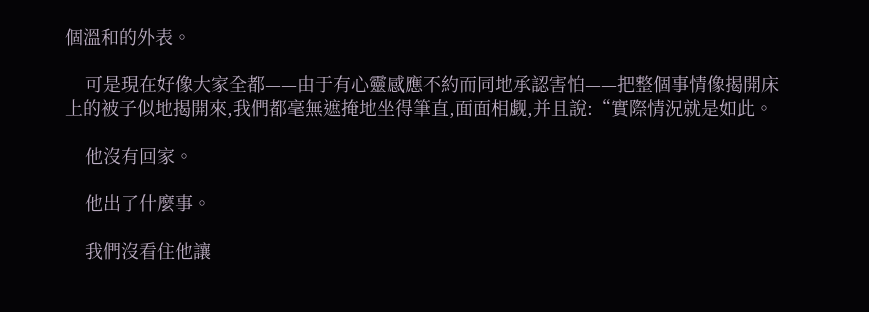個溫和的外表。

    可是現在好像大家全都——由于有心靈感應不約而同地承認害怕——把整個事情像揭開床上的被子似地揭開來,我們都毫無遮掩地坐得筆直,面面相觑,并且說:“實際情況就是如此。

    他沒有回家。

    他出了什麼事。

    我們沒看住他讓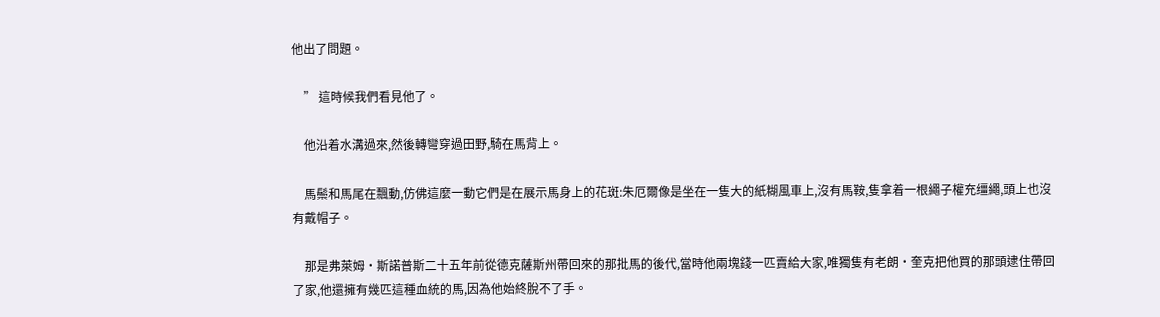他出了問題。

    ” 這時候我們看見他了。

    他沿着水溝過來,然後轉彎穿過田野,騎在馬背上。

    馬鬃和馬尾在飄動,仿佛這麼一動它們是在展示馬身上的花斑:朱厄爾像是坐在一隻大的紙糊風車上,沒有馬鞍,隻拿着一根繩子權充缰繩,頭上也沒有戴帽子。

    那是弗萊姆·斯諾普斯二十五年前從德克薩斯州帶回來的那批馬的後代,當時他兩塊錢一匹賣給大家,唯獨隻有老朗·奎克把他買的那頭逮住帶回了家,他還擁有幾匹這種血統的馬,因為他始終脫不了手。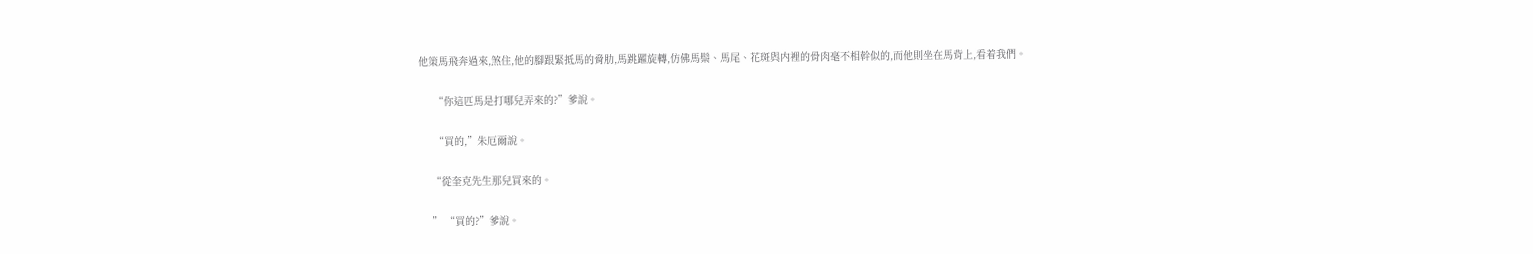他策馬飛奔過來,煞住,他的腳跟緊抵馬的脅肋,馬跳躍旋轉,仿佛馬鬃、馬尾、花斑與内裡的骨肉毫不相幹似的,而他則坐在馬背上,看着我們。

     “你這匹馬是打哪兒弄來的?”爹說。

     “買的,”朱厄爾說。

    “從奎克先生那兒買來的。

    ” “買的?”爹說。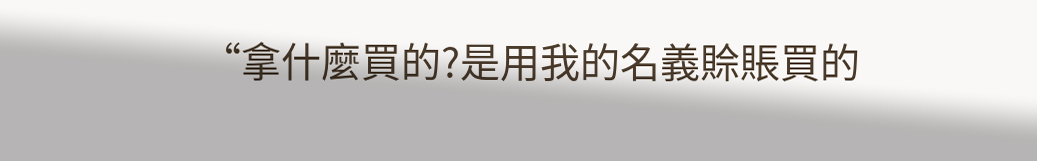“拿什麼買的?是用我的名義賒賬買的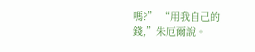嗎?” “用我自己的錢,”朱厄爾說。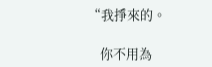“我掙來的。

    你不用為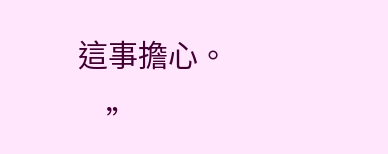這事擔心。

    ”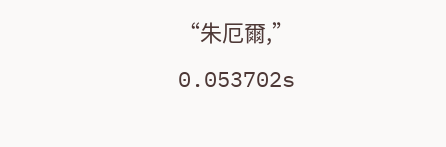“朱厄爾,”
0.053702s